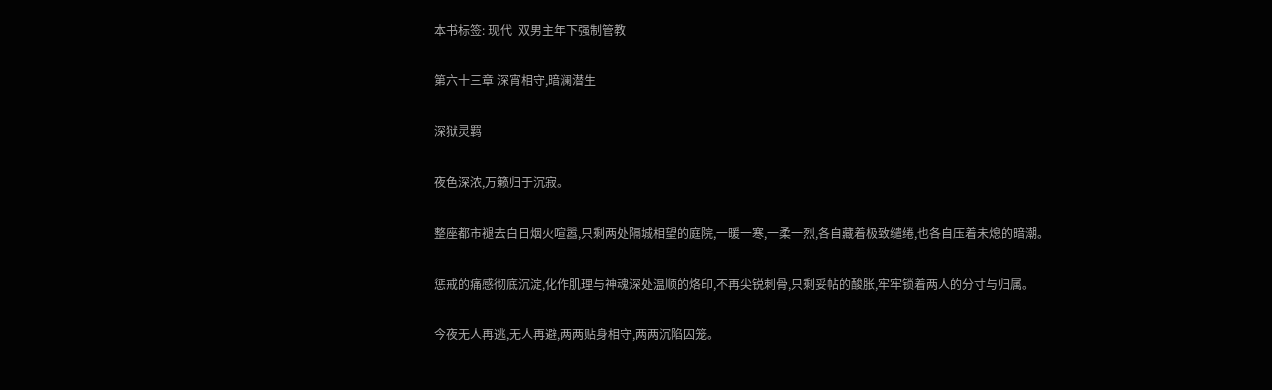本书标签: 现代  双男主年下强制管教

第六十三章 深宵相守,暗澜潜生

深狱灵羁

夜色深浓,万籁归于沉寂。

整座都市褪去白日烟火喧嚣,只剩两处隔城相望的庭院,一暖一寒,一柔一烈,各自藏着极致缱绻,也各自压着未熄的暗潮。

惩戒的痛感彻底沉淀,化作肌理与神魂深处温顺的烙印,不再尖锐刺骨,只剩妥帖的酸胀,牢牢锁着两人的分寸与归属。

今夜无人再逃,无人再避,两两贴身相守,两两沉陷囚笼。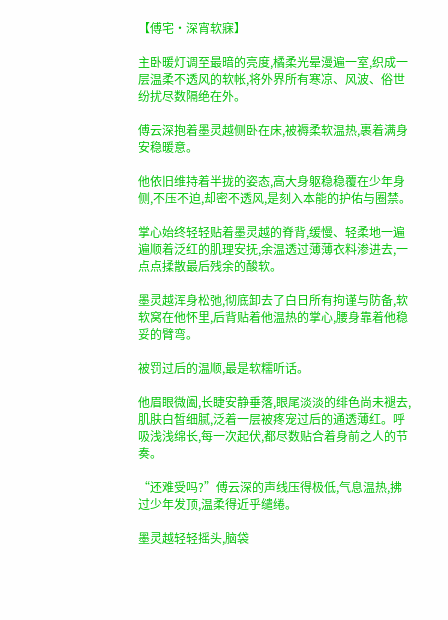【傅宅·深宵软寐】

主卧暖灯调至最暗的亮度,橘柔光晕漫遍一室,织成一层温柔不透风的软帐,将外界所有寒凉、风波、俗世纷扰尽数隔绝在外。

傅云深抱着墨灵越侧卧在床,被褥柔软温热,裹着满身安稳暖意。

他依旧维持着半拢的姿态,高大身躯稳稳覆在少年身侧,不压不迫,却密不透风,是刻入本能的护佑与圈禁。

掌心始终轻轻贴着墨灵越的脊背,缓慢、轻柔地一遍遍顺着泛红的肌理安抚,余温透过薄薄衣料渗进去,一点点揉散最后残余的酸软。

墨灵越浑身松弛,彻底卸去了白日所有拘谨与防备,软软窝在他怀里,后背贴着他温热的掌心,腰身靠着他稳妥的臂弯。

被罚过后的温顺,最是软糯听话。

他眉眼微阖,长睫安静垂落,眼尾淡淡的绯色尚未褪去,肌肤白皙细腻,泛着一层被疼宠过后的通透薄红。呼吸浅浅绵长,每一次起伏,都尽数贴合着身前之人的节奏。

“还难受吗?”傅云深的声线压得极低,气息温热,拂过少年发顶,温柔得近乎缱绻。

墨灵越轻轻摇头,脑袋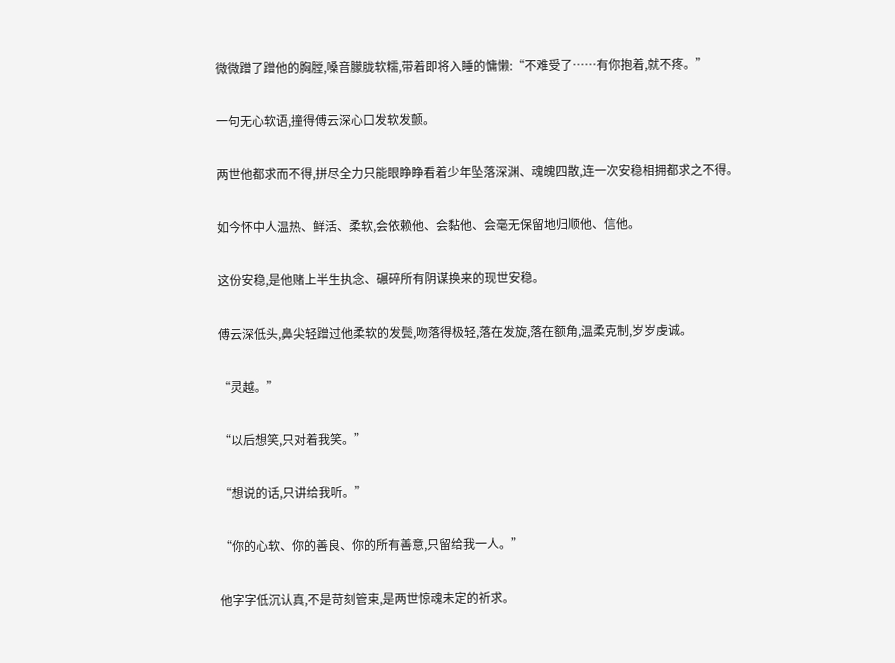微微蹭了蹭他的胸膛,嗓音朦胧软糯,带着即将入睡的慵懒:“不难受了……有你抱着,就不疼。”

一句无心软语,撞得傅云深心口发软发颤。

两世他都求而不得,拼尽全力只能眼睁睁看着少年坠落深渊、魂魄四散,连一次安稳相拥都求之不得。

如今怀中人温热、鲜活、柔软,会依赖他、会黏他、会毫无保留地归顺他、信他。

这份安稳,是他赌上半生执念、碾碎所有阴谋换来的现世安稳。

傅云深低头,鼻尖轻蹭过他柔软的发鬓,吻落得极轻,落在发旋,落在额角,温柔克制,岁岁虔诚。

“灵越。”

“以后想笑,只对着我笑。”

“想说的话,只讲给我听。”

“你的心软、你的善良、你的所有善意,只留给我一人。”

他字字低沉认真,不是苛刻管束,是两世惊魂未定的祈求。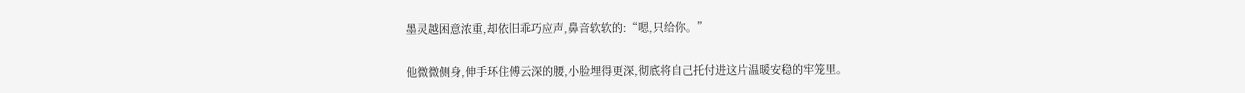墨灵越困意浓重,却依旧乖巧应声,鼻音软软的:“嗯,只给你。”

他微微侧身,伸手环住傅云深的腰,小脸埋得更深,彻底将自己托付进这片温暖安稳的牢笼里。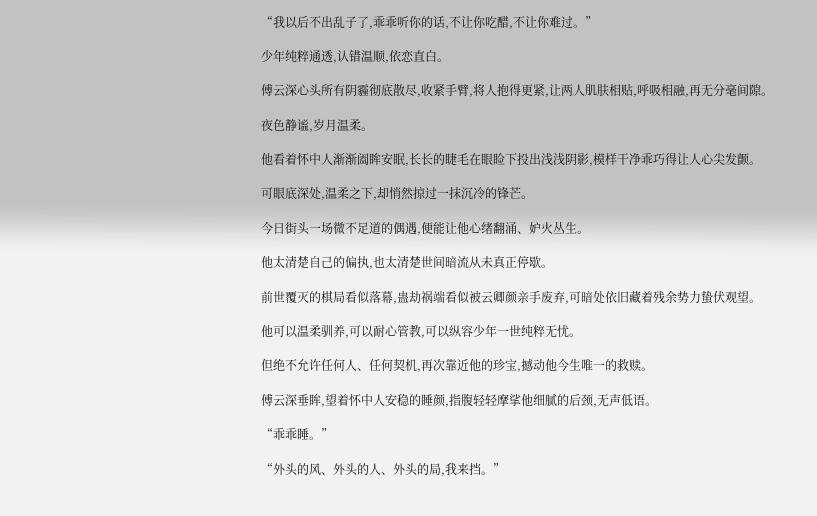“我以后不出乱子了,乖乖听你的话,不让你吃醋,不让你难过。”

少年纯粹通透,认错温顺,依恋直白。

傅云深心头所有阴霾彻底散尽,收紧手臂,将人抱得更紧,让两人肌肤相贴,呼吸相融,再无分毫间隙。

夜色静谧,岁月温柔。

他看着怀中人渐渐阖眸安眠,长长的睫毛在眼睑下投出浅浅阴影,模样干净乖巧得让人心尖发颤。

可眼底深处,温柔之下,却悄然掠过一抹沉冷的锋芒。

今日街头一场微不足道的偶遇,便能让他心绪翻涌、妒火丛生。

他太清楚自己的偏执,也太清楚世间暗流从未真正停歇。

前世覆灭的棋局看似落幕,蛊劫祸端看似被云卿颜亲手废弃,可暗处依旧藏着残余势力蛰伏观望。

他可以温柔驯养,可以耐心管教,可以纵容少年一世纯粹无忧。

但绝不允许任何人、任何契机,再次靠近他的珍宝,撼动他今生唯一的救赎。

傅云深垂眸,望着怀中人安稳的睡颜,指腹轻轻摩挲他细腻的后颈,无声低语。

“乖乖睡。”

“外头的风、外头的人、外头的局,我来挡。”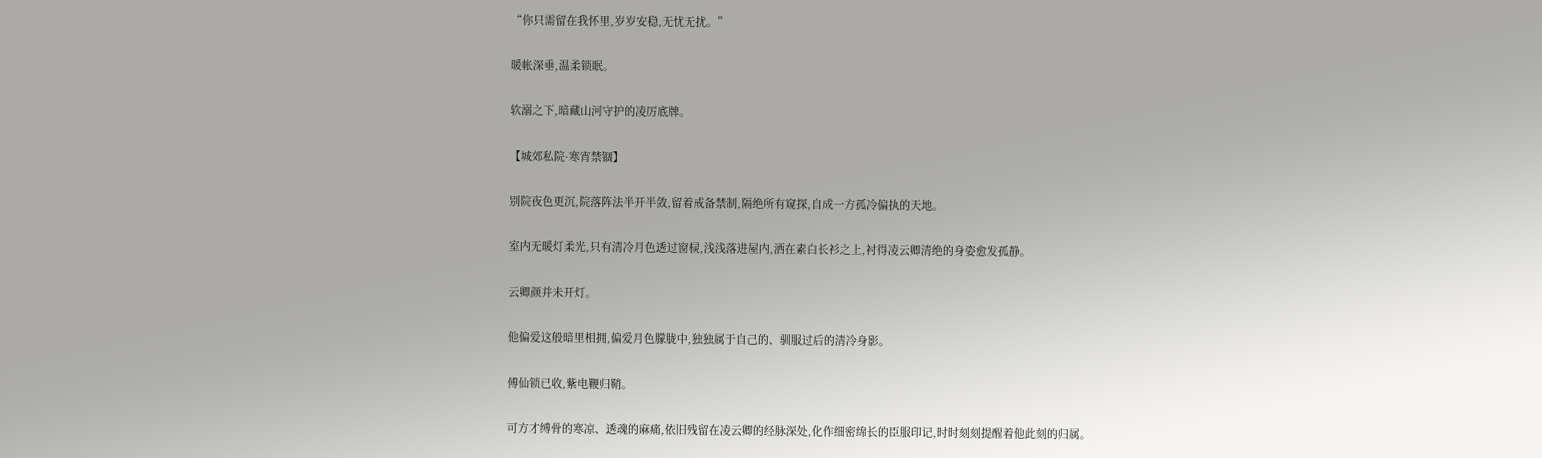“你只需留在我怀里,岁岁安稳,无忧无扰。”

暖帐深垂,温柔锁眠。

软溺之下,暗藏山河守护的凌厉底牌。

【城郊私院·寒宵禁锢】

别院夜色更沉,院落阵法半开半敛,留着戒备禁制,隔绝所有窥探,自成一方孤冷偏执的天地。

室内无暖灯柔光,只有清冷月色透过窗棂,浅浅落进屋内,洒在素白长衫之上,衬得凌云卿清绝的身姿愈发孤静。

云卿颜并未开灯。

他偏爱这般暗里相拥,偏爱月色朦胧中,独独属于自己的、驯服过后的清冷身影。

傅仙锁已收,紫电鞭归鞘。

可方才缚骨的寒凉、透魂的麻痛,依旧残留在凌云卿的经脉深处,化作细密绵长的臣服印记,时时刻刻提醒着他此刻的归属。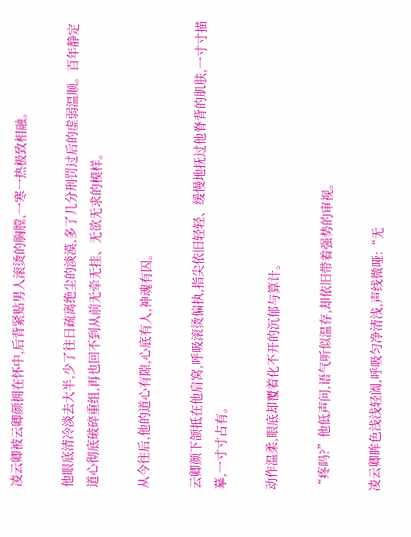凌云卿被云卿颜拥在怀中,后背紧贴男人滚烫的胸膛,一寒一热极致相融。

他眼底清冷淡去大半,少了往日疏离绝尘的淡漠,多了几分刑罚过后的虚弱温顺。百年静定道心彻底破碎重组,再也回不到从前无牵无挂、无欲无求的模样。

从今往后,他的道心有隙,心底有人,神魂有囚。

云卿颜下颌抵在他肩窝,呼吸滚烫偏执,指尖依旧轻轻、缓慢地抚过他脊背的肌肤,一寸寸描摹,一寸寸占有。

动作温柔,眼底却覆着化不开的沉郁与算计。

“疼吗?”他低声问,语气听似温存,却依旧带着强势的审视。

凌云卿眸色浅浅轻阖,呼吸匀净清浅,声线微哑:“无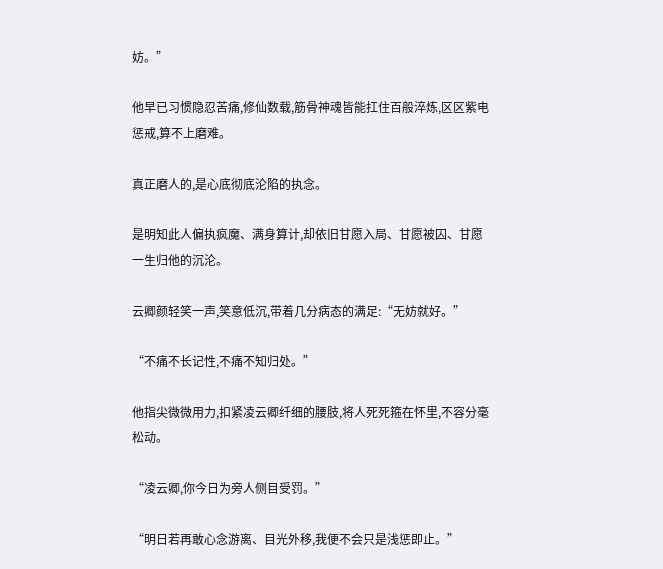妨。”

他早已习惯隐忍苦痛,修仙数载,筋骨神魂皆能扛住百般淬炼,区区紫电惩戒,算不上磨难。

真正磨人的,是心底彻底沦陷的执念。

是明知此人偏执疯魔、满身算计,却依旧甘愿入局、甘愿被囚、甘愿一生归他的沉沦。

云卿颜轻笑一声,笑意低沉,带着几分病态的满足:“无妨就好。”

“不痛不长记性,不痛不知归处。”

他指尖微微用力,扣紧凌云卿纤细的腰肢,将人死死箍在怀里,不容分毫松动。

“凌云卿,你今日为旁人侧目受罚。”

“明日若再敢心念游离、目光外移,我便不会只是浅惩即止。”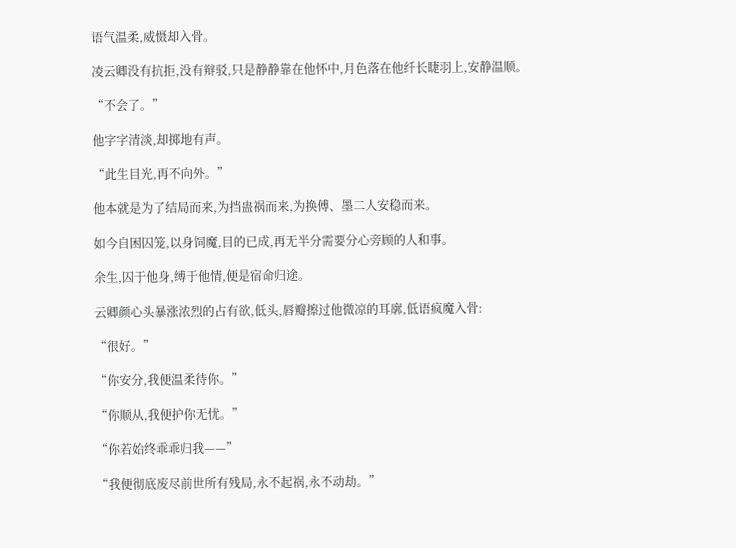语气温柔,威慑却入骨。

凌云卿没有抗拒,没有辩驳,只是静静靠在他怀中,月色落在他纤长睫羽上,安静温顺。

“不会了。”

他字字清淡,却掷地有声。

“此生目光,再不向外。”

他本就是为了结局而来,为挡蛊祸而来,为换傅、墨二人安稳而来。

如今自困囚笼,以身饲魔,目的已成,再无半分需要分心旁顾的人和事。

余生,囚于他身,缚于他情,便是宿命归途。

云卿颜心头暴涨浓烈的占有欲,低头,唇瓣擦过他微凉的耳廓,低语疯魔入骨:

“很好。”

“你安分,我便温柔待你。”

“你顺从,我便护你无忧。”

“你若始终乖乖归我——”

“我便彻底废尽前世所有残局,永不起祸,永不动劫。”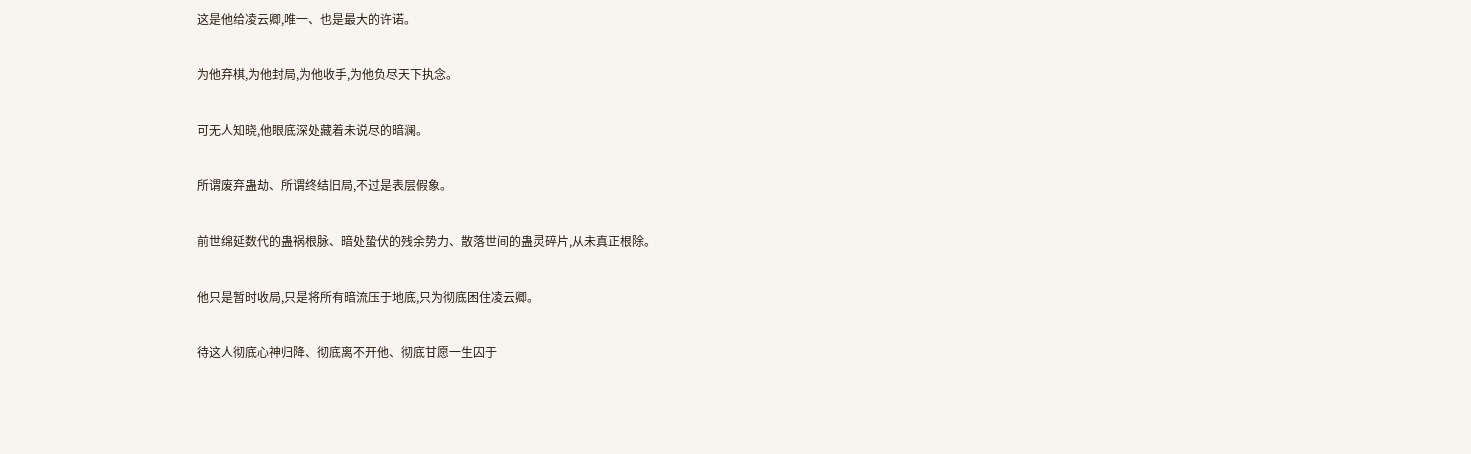这是他给凌云卿,唯一、也是最大的许诺。

为他弃棋,为他封局,为他收手,为他负尽天下执念。

可无人知晓,他眼底深处藏着未说尽的暗澜。

所谓废弃蛊劫、所谓终结旧局,不过是表层假象。

前世绵延数代的蛊祸根脉、暗处蛰伏的残余势力、散落世间的蛊灵碎片,从未真正根除。

他只是暂时收局,只是将所有暗流压于地底,只为彻底困住凌云卿。

待这人彻底心神归降、彻底离不开他、彻底甘愿一生囚于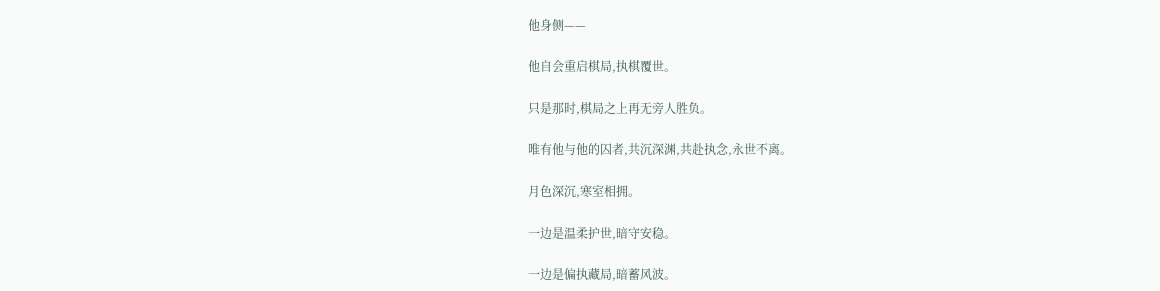他身侧——

他自会重启棋局,执棋覆世。

只是那时,棋局之上再无旁人胜负。

唯有他与他的囚者,共沉深渊,共赴执念,永世不离。

月色深沉,寒室相拥。

一边是温柔护世,暗守安稳。

一边是偏执藏局,暗蓄风波。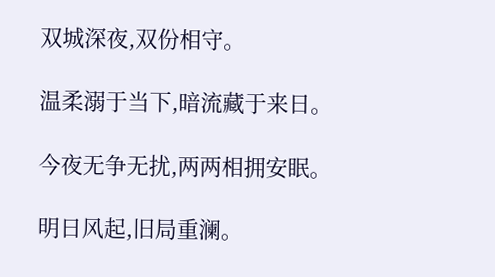双城深夜,双份相守。

温柔溺于当下,暗流藏于来日。

今夜无争无扰,两两相拥安眠。

明日风起,旧局重澜。